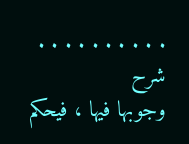. . . . . . . . . .
شرح
وجوبها فيها ، فيحكم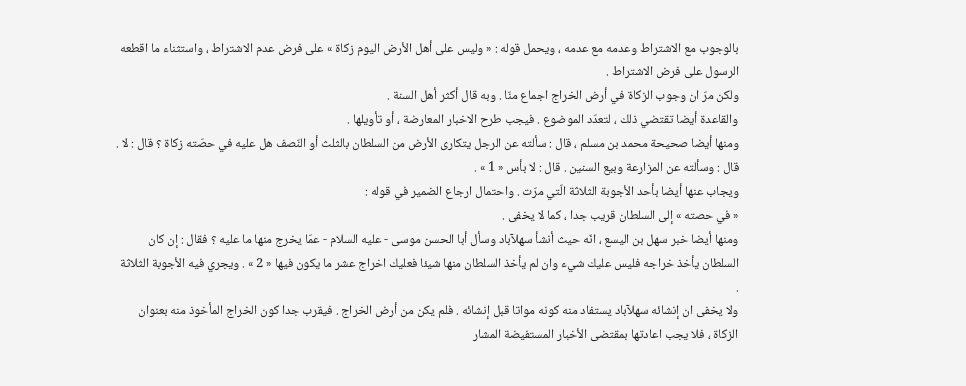بالوجوب مع الاشتراط وعدمه مع عدمه ، ويحمل قوله : « وليس على أهل الأرض اليوم زكاة » على فرض عدم الاشتراط ، واستثناء ما اقطعه الرسول على فرض الاشتراط .
ولكن مرّ ان وجوب الزكاة في أرض الخراج اجماع منّا . وبه قال أكثر أهل السنة .
والقاعدة أيضا تقتضي ذلك ، لتعدّد الموضوع . فيجب طرح الاخبار المعارضة ، أو تأويلها .
ومنها أيضا صحيحة محمد بن مسلم ، قال : سألته عن الرجل يتكارى الأرض من السلطان بالثلث أو النّصف هل عليه في حصّته زكاة ؟ قال : لا . قال : وسألته عن المزارعة وبيع السنين . قال : لا بأس « 1 » .
ويجاب عنها أيضا بأحد الأجوبة الثلاثة الّتي مرّت . واحتمال ارجاع الضمير في قوله :
« في حصته » إلى السلطان قريب جدا ، كما لا يخفى .
ومنها أيضا خبر سهل بن اليسع ، انّه حيث أنشأ سهلآباد وسأل أبا الحسن موسى - عليه السلام - عمّا يخرج منها ما عليه ؟ فقال : إن كان السلطان يأخذ خراجه فليس عليك شيء وان لم يأخذ السلطان منها شيئا فعليك اخراج عشر ما يكون فيها « 2 » . ويجري فيه الأجوبة الثلاثة .
ولا يخفى ان إنشائه سهلآباد يستفاد منه كونه مواتا قبل إنشائه . فلم يكن من أرض الخراج . فيقرب جدا كون الخراج المأخوذ منه بعنوان الزكاة ، فلا يجب اعادتها بمقتضى الأخبار المستفيضة المشار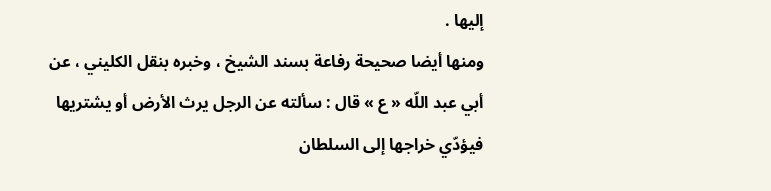إليها .
ومنها أيضا صحيحة رفاعة بسند الشيخ ، وخبره بنقل الكليني ، عن أبي عبد اللّه « ع » قال : سألته عن الرجل يرث الأرض أو يشتريها فيؤدّي خراجها إلى السلطان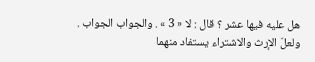هل عليه فيها عشر ؟ قال : لا « 3 » . والجواب الجواب .
ولعلّ الإرث والاشتراء يستفاد منهما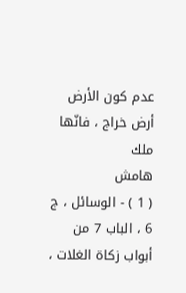عدم كون الأرض أرض خراج ، فانّها ملك
هامش
( 1 ) - الوسائل ، ج 6 ، الباب 7 من أبواب زكاة الغلات ،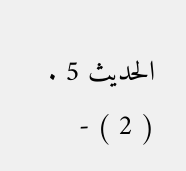الحديث 5 .
( 2 ) -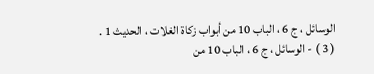الوسائل ، ج 6 ، الباب 10 من أبواب زكاة الغلات ، الحديث 1 .
( 3 ) - الوسائل ، ج 6 ، الباب 10 من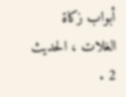أبواب زكاة الغلات ، الحديث 2 .